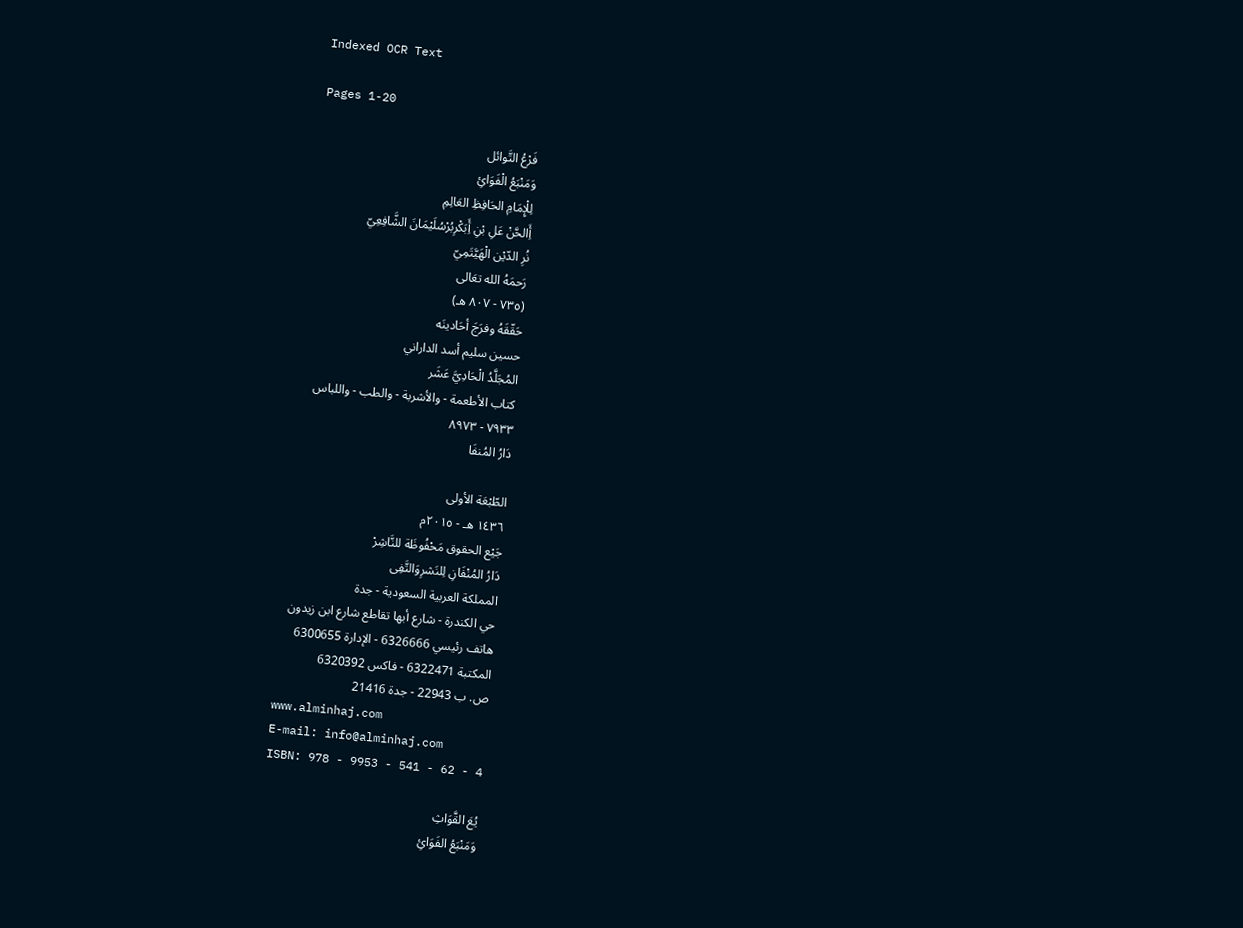Indexed OCR Text

Pages 1-20

فَرْعُ التَّوائل
وَمَنْبَعُ الْفَوَائِ
لِلْإِمَامِ الحَافِظِ العَالِمِ
أَِالحَّنْ عَلِ بْنِ أَِبَكْرِبُرْسُلَيْمَانَ الشَّافِعِيّ
نُرِ الدّيْن الْهَيَّتَمِيّ
رَحمَهُ الله تعَالى
(٧٣٥ - ٨٠٧ هـ)
حَقّقَهُ وفرَجَ أحَادينَه
حسين سليم أسد الداراني
المُجَلَّدُ الْحَادِيَّ عَشَر
كتاب الأطعمة - والأشربة - والطب - واللباس
٧٩٣٣ - ٨٩٧٣
دَارُ المُنفَا

الطّبْعَة الأولى
١٤٣٦ هـ - ٢٠١٥م
جَيْع الحقوق مَحْفُوظَة للنَّاشِرْ
دَارُ المُنْفَانِ لِلنَشرِوَالتَّفِى
المملكة العربية السعودية - جدة
حي الكندرة - شارع أبها تقاطع شارع ابن زيدون
هاتف رئيسي 6326666 - الإدارة 6300655
المكتبة 6322471 - فاكس 6320392
ص. ب 22943 - جدة 21416
www.alminhaj.com
E-mail: info@alminhaj.com
ISBN: 978 - 9953 - 541 - 62 - 4

يُعَ القَّوَاثِ
وَمَنْبَعُ الفَوَائِ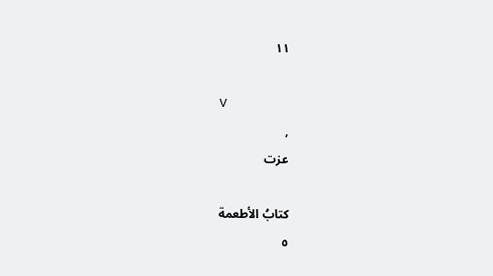١١

V
,
عزت

كتابُ الأطعمة
٥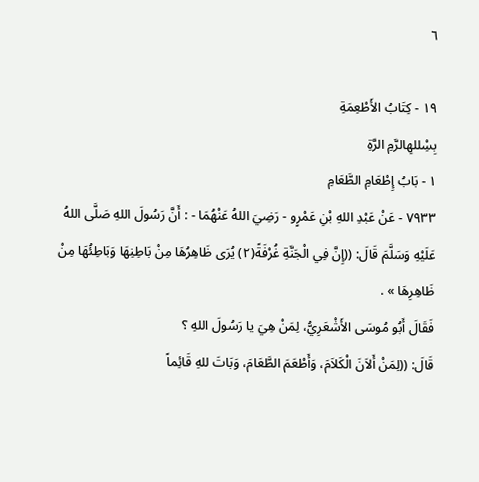٦

١٩ - كِتَابُ الأَطْعِمَةِ
بِسِْللهِالرَّمِ الرَّةِ
١ - بَابُ إِطْعَامِ الطَّعَامِ
٧٩٣٣ - عَنْ عَبْدِ اللهِ بْنِ عَمْرٍو - رَضِيَ اللهُ عَنْهُمَا - : أَنَّ رَسُولَ اللهِ صَلَّى اللهُ
عَلَيْهِ وَسَلَّمَ قَالَ: ((إِنَّ فِي الْجَنَّةِ غُرْفَةً(٢) يُرَى ظَاهِرُهَا مِنْ بَاطِنِهَا وَبَاطِئُهَا مِنْ
ظَاهِرِهَا » .
فَقَالَ أَبُو مُوسَى الأَشْعَرِيُّ، لِمَنْ هِيَ يا رَسُولَ اللهِ ؟
قَالَ: ((لِمَنْ أَلاَنَ الْكَلاَمَ، وَأَطْعَمَ الطَّعَامَ، وَبَاتَ للهِ قَائِماً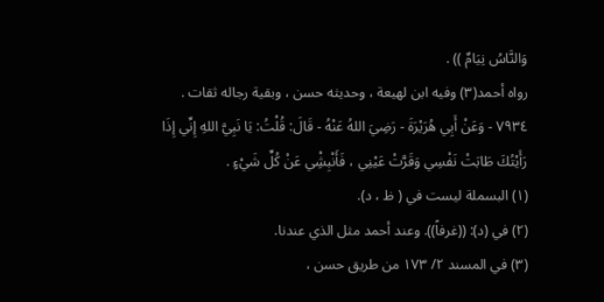وَالنَّاسُ نِيَامٌ )) .
رواه أحمد(٣) وفيه ابن لهيعة ، وحديثه حسن ، وبقية رجاله ثقات .
٧٩٣٤ - وَعَنْ أَبِي هُرَيْرَةَ - رَضِيَ اللهُ عَنْهُ - قَالَ: قُلْتُ: يَا نَبِيَّ اللهِ إِنِّي إِذَا
رَأَيْتُكَ طَابَتْ نَفْسِي وَقَرَّتْ عَيْنِي ، فَأَنْبِشِْي عَنْ كُلِّ شَيْءٍ .
(١) البسملة ليست في ( ظ ، د).
(٢) في (د): ((غرفاً)). وعند أحمد مثل الذي عندنا.
(٣) في المسند ٢/ ١٧٣ من طريق حسن ،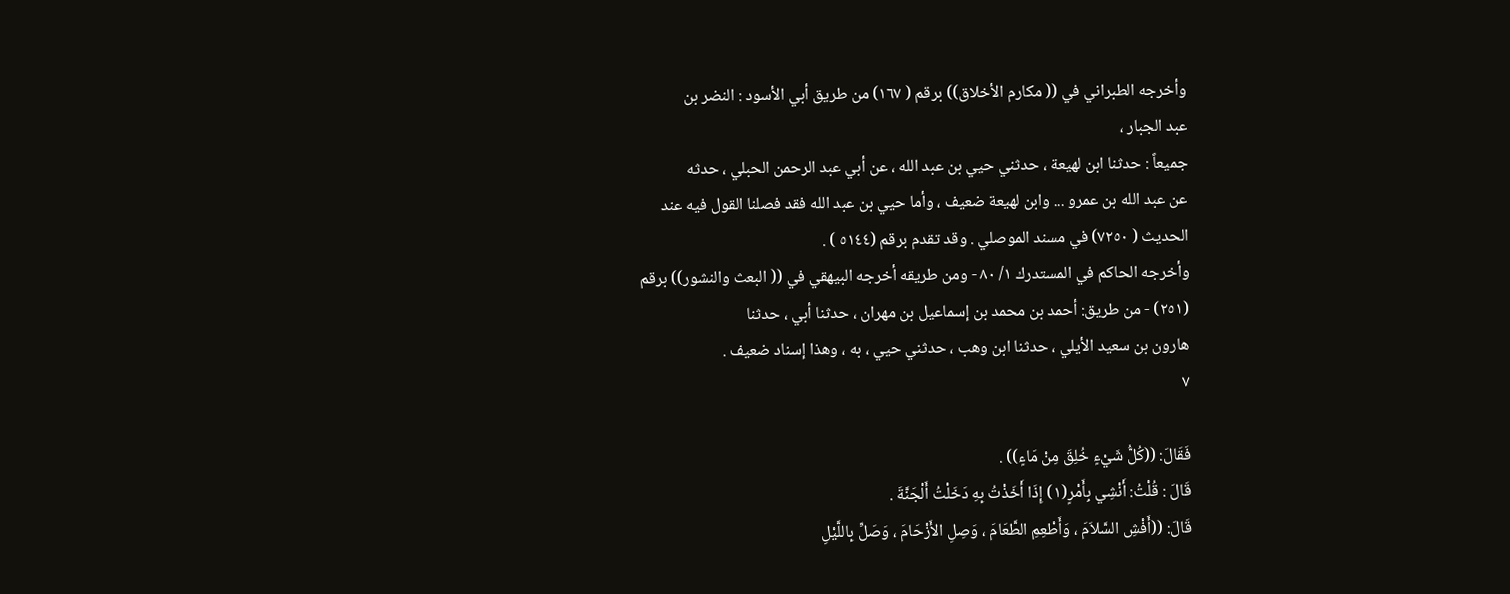وأخرجه الطبراني في (( مكارم الأخلاق)) برقم ( ١٦٧) من طريق أبي الأسود : النضر بن
عبد الجبار ،
جميعاً : حدثنا ابن لهيعة ، حدثني حيي بن عبد الله ، عن أبي عبد الرحمن الحبلي ، حدثه
عن عبد الله بن عمرو ... وابن لهيعة ضعيف ، وأما حيي بن عبد الله فقد فصلنا القول فيه عند
الحديث ( ٧٢٥٠) في مسند الموصلي . وقد تقدم برقم (٥١٤٤ ) .
وأخرجه الحاكم في المستدرك ١/ ٨٠ - ومن طريقه أخرجه البيهقي في (( البعث والنشور)) برقم
(٢٥١) - من طريق: أحمد بن محمد بن إسماعيل بن مهران ، حدثنا أبي ، حدثنا
هارون بن سعيد الأيلي ، حدثنا ابن وهب ، حدثني حيي ، به ، وهذا إسناد ضعيف .
٧

فَقَالَ: ((كُلُّ شَيْءٍ خُلِقَ مِنْ مَاءٍ)) .
قَالَ : قُلْتُ: أَنْشِي بِأَمْرٍ(١) إِذَا أَخَذْتُ بِهِ دَخَلْتُ أَلْجَنَّةَ .
قَالَ: ((أَفْشِ السَّلاَمَ ، وَأَطْعِمِ الطَّعَامَ ، وَصِلِ الأَزْحَامَ ، وَصَلِّ بِاللَّيْلِ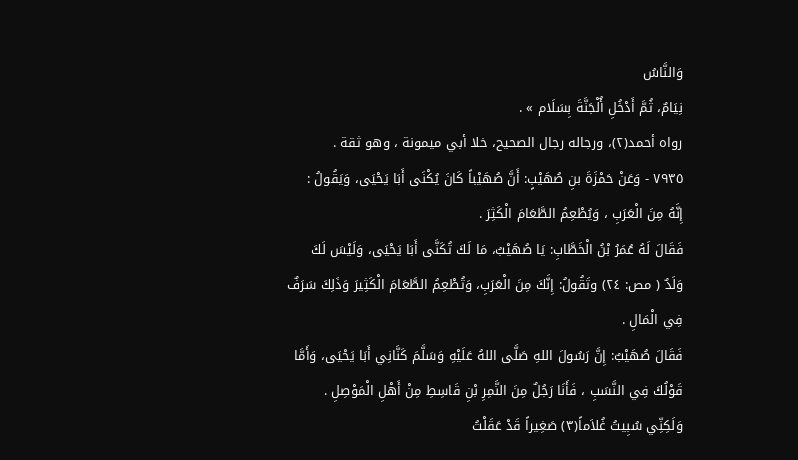وَالنَّاسُ
نِيَامٌ، ثُمَّ أَدْخُلِ أُلْجَنَّةَ بِسَلَام » .
رواه أحمد(٢)، ورجاله رجال الصحيح، خلا أبي ميمونة ، وهو ثقة .
٧٩٣٥ - وَعَنْ حَمْزَةَ بنِ صُهَيْبٍ: أَنَّ صُهَيْباً كَانَ يُكْنَى أَبَا يَحْيَى، وَيَقُولُ :
إِنَّهُ مِنَ الْعَرَبِ ، وَيُطْعِمُ الطَّعَامَ الْكَثِرَ .
فَقَالَ لَهُ عُمَرُ بْنُ الْخَطَّابِ: يَا صُهَيْبُ، مَا لَكَ تُكَنَّى أَبَا يَحْيَى، وَلَيْسَ لَكَ
وَلَدٌ ( مص: ٢٤) وتَقُولُ: إِنَّكَ مِنَ الْعَرَبِ، وَتُطْعِمُ الطَّعَامَ الْكَثِيرَ وَذَلِكَ سَرَفٌ
فِي الْمَالِ .
فَقَالَ صُهَيْبٌ: إِنَّ رَسُولَ اللهِ صَلَّى اللهُ عَلَيْهِ وَسَلَّمَ كَنَّانِي أَبَا يَحْيَى، وَأَمَّا
قَوْلُكَ فِي النَّسَبِ ، فَأَنَا رَجُلٌ مِنَ النَّمِرِ بْنِ قَاسِطِ مِنْ أَهْلِ الْمَوْصِلِ .
وَلَكِنِّي سُبِيتُ غُلاَماً(٣) صَغِيراً قَدْ عَقَلْتُ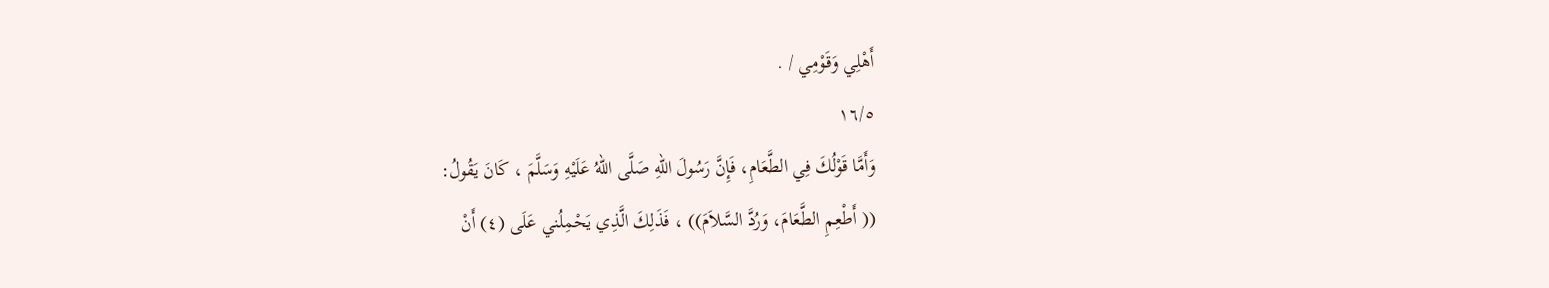أَهْلِي وَقَوْمِي / .
١٦/٥
وَأَمَّا قَوْلُكَ فِي الطَّعَامِ، فَإِنَّ رَسُولَ اللهِ صَلَّى اللهُ عَلَيْهِ وَسَلَّمَ ، كَانَ يَقُولُ:
(( أَطْعِمِ الطَّعَامَ، وَرُدَّ السَّلاَمَ)) ، فَذَلِكَ الَّذِي يَحْمِلُني عَلَى (٤) أَنْ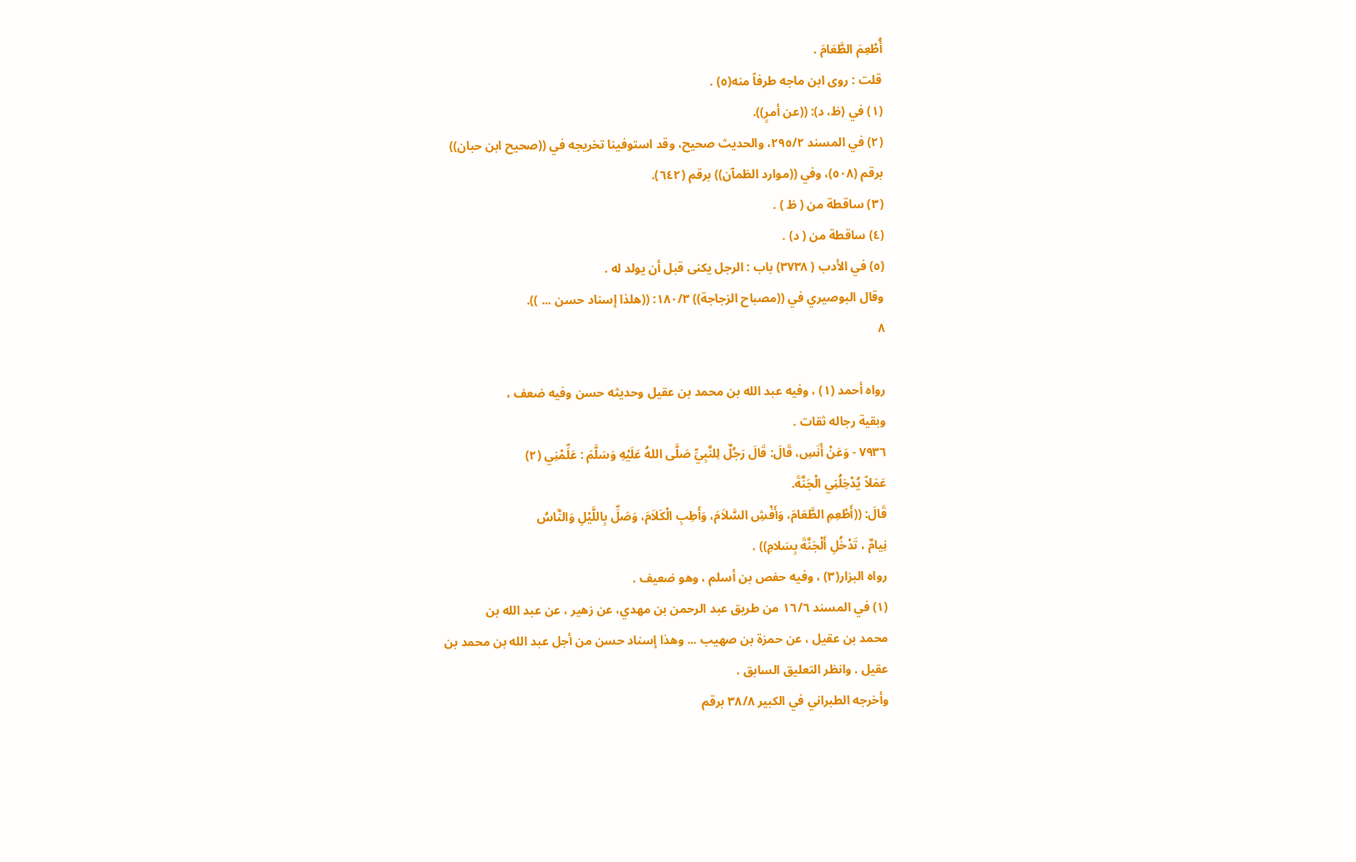أُطْعِمَ الطَّعَامَ .
قلت : روى ابن ماجه طرفاً منه(٥) .
(١) في (ظ، د): ((عن أمرٍ)).
(٢) في المسند ٢٩٥/٢، والحديث صحيح، وقد استوفينا تخريجه في ((صحيح ابن حبان))
برقم (٥٠٨)، وفي ((موارد الظمآن)) برقم (٦٤٢).
(٣) ساقطة من ( ظ ) .
(٤) ساقطة من ( د) .
(٥) في الأدب ( ٣٧٣٨) باب : الرجل يكنى قبل أن يولد له .
وقال البوصيري في ((مصباح الزجاجة)) ١٨٠/٣: ((هلذا إسناد حسن ... )).
٨

رواه أحمد (١) ، وفيه عبد الله بن محمد بن عقيل وحديثه حسن وفيه ضعف ،
وبقية رجاله ثقات .
٧٩٣٦ - وَعَنْ أَنَسِ، قَالَ: قَالَ رَجُلٌ لِلنَّبِيِّ صَلَّى اللهُ عَلَيْهِ وَسَلَّمَ : عَلِّمْنِي (٢)
عَمَلاً يُدْخِلُنِي الْجَنَّةَ.
قَالَ: ((أَطْعِمِ الطَّعَامَ، وَأَفْشِ السَّلاَمَ، وَأَطِبِ الْكَلاَمَ، وَصَلِّ بِاللَّيْلِ وَالنَّاسُ
نِيامٌ ، تَدْخُلِ أَلْجَنَّةَ بِسَلامِ)) .
رواه البزار(٣) ، وفيه حفص بن أسلم ، وهو ضعيف .
(١) في المسند ١٦/٦ من طريق عبد الرحمن بن مهدي، عن زهير ، عن عبد الله بن
محمد بن عقيل ، عن حمزة بن صهيب ... وهذا إسناد حسن من أجل عبد الله بن محمد بن
عقيل . وانظر التعليق السابق .
وأخرجه الطبراني في الكبير ٣٨/٨ برقم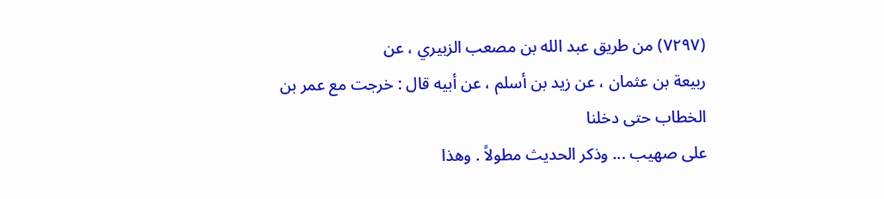(٧٢٩٧) من طريق عبد الله بن مصعب الزبيري ، عن
ربيعة بن عثمان ، عن زيد بن أسلم ، عن أبيه قال : خرجت مع عمر بن الخطاب حتى دخلنا
على صهيب ... وذكر الحديث مطولاً . وهذا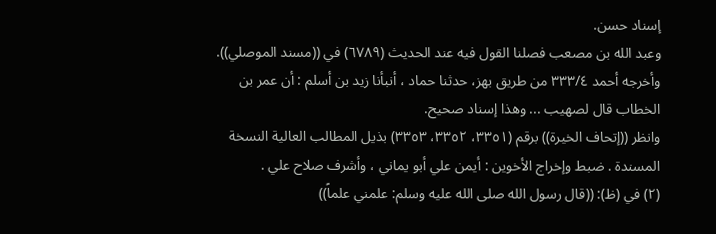إسناد حسن.
وعبد الله بن مصعب فصلنا القول فيه عند الحديث (٦٧٨٩) في ((مسند الموصلي)).
وأخرجه أحمد ٣٣٣/٤ من طريق بهز، حدثنا حماد ، أنبأنا زيد بن أسلم : أن عمر بن
الخطاب قال لصهيب ... وهذا إسناد صحيح.
وانظر ((إتحاف الخيرة)) برقم (٣٣٥١، ٣٣٥٢، ٣٣٥٣) بذيل المطالب العالية النسخة
المسندة . ضبط وإخراج الأخوين : أيمن علي أبو يماني ، وأشرف صلاح علي .
(٢) في (ظ): ((قال رسول الله صلى الله عليه وسلم: علمني علماً))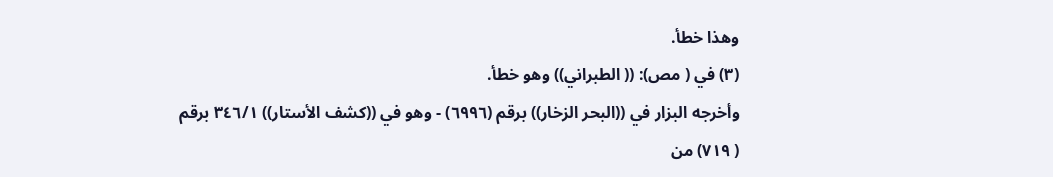وهذا خطأ.
(٣) في ( مص): (( الطبراني)) وهو خطأ.
وأخرجه البزار في ((البحر الزخار)) برقم (٦٩٩٦) - وهو في ((كشف الأستار)) ٣٤٦/١ برقم
( ٧١٩) من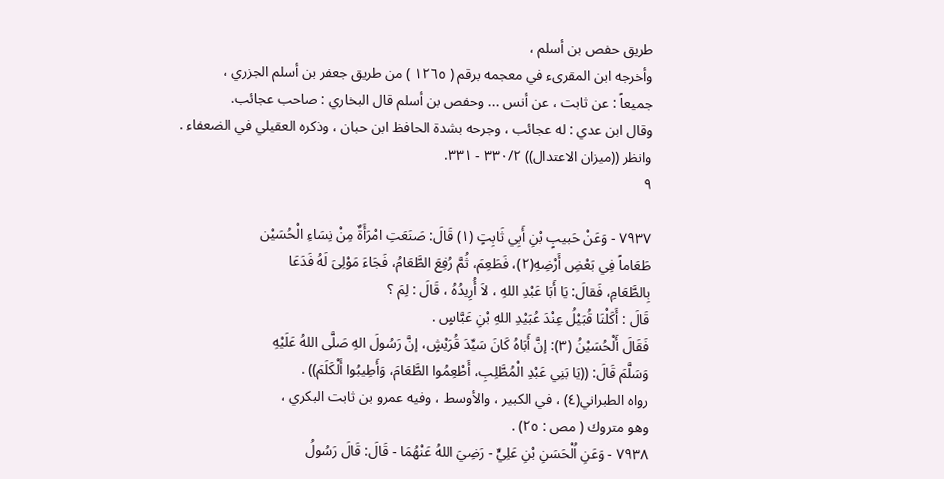طريق حفص بن أسلم ،
وأخرجه ابن المقرىء في معجمه برقم ( ١٢٦٥ ) من طريق جعفر بن أسلم الجزري ،
جميعاً : عن ثابت ، عن أنس ... وحفص بن أسلم قال البخاري : صاحب عجائب.
وقال ابن عدي : له عجائب ، وجرحه بشدة الحافظ ابن حبان ، وذكره العقيلي في الضعفاء .
وانظر ((ميزان الاعتدال)) ٣٣٠/٢ - ٣٣١.
٩

٧٩٣٧ - وَعَنْ حَبيبٍ بْنِ أَبِي ثَابِتٍ (١) قَالَ: صَنَعَتِ امْرَأَةٌ مِنْ نِسَاءِ الْحُسَيْن
طَعَاماً فِي بَعْضِ أَرْضِهِ(٢)، فَطَعِمَ، ثُمَّ رُفِعَ الطَّعَامُ، فَجَاءَ مَوْلِىَ لَهُ فَدَعَا
بِالطَّعَامِ، فَقالَ: يَا أَبَا عَبْدِ اللهِ ، لاَ أُرِيدُهُ ، قَالَ : لِمَ ؟
قَالَ : أَكَلْنَا قُبَيْلُ عِنْدَ عُبَيْدِ اللهِ بْنِ عَبَّاسٍ .
فَقَالَ أَلْحُسَيْنُ (٣): إنَّ أَبَاهُ كَانَ سَيِّدَ قُرَيْشٍ، إنَّ رَسُولَ الهِ صَلَّى اللهُ عَلَيْهِ
وَسَلَّمَ قَالَ: ((يَا بَنِي عَبْدِ الْمُطَّلِبِ، أَطْعِمُوا الطَّعَامَ، وَأَطِيبُوا أَلْكَلَمَ)) .
رواه الطبراني(٤) ، في الكبير ، والأوسط ، وفيه عمرو بن ثابت البكري ،
وهو متروك ( مص : ٢٥) .
٧٩٣٨ - وَعَنِ اُلْحَسَنِ بْنِ عَلِيٍّ - رَضِيَ اللهُ عَنْهُمَا - قَالَ: قَالَ رَسُولُ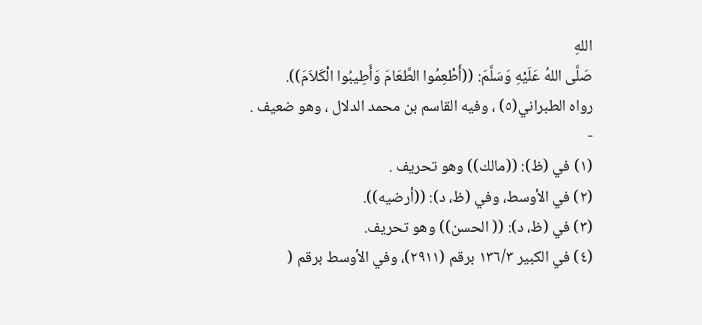اللهِ
صَلَّى اللهُ عَلَيْهِ وَسَلَّمَ: ((أَطْعِمُوا الطَّعَامَ وَأَطِيبُوا الْكَلاَمَ)).
رواه الطبراني(٥) ، وفيه القاسم بن محمد الدلال ، وهو ضعيف .
-
(١) في (ظ): ((مالك)) وهو تحريف .
(٢) في الأوسط، وفي (ظ، د): ((أرضيه)).
(٣) في (ظ، د): (( الحسن)) وهو تحريف.
(٤) في الكبير ١٣٦/٣ برقم (٢٩١١)، وفي الأوسط برقم (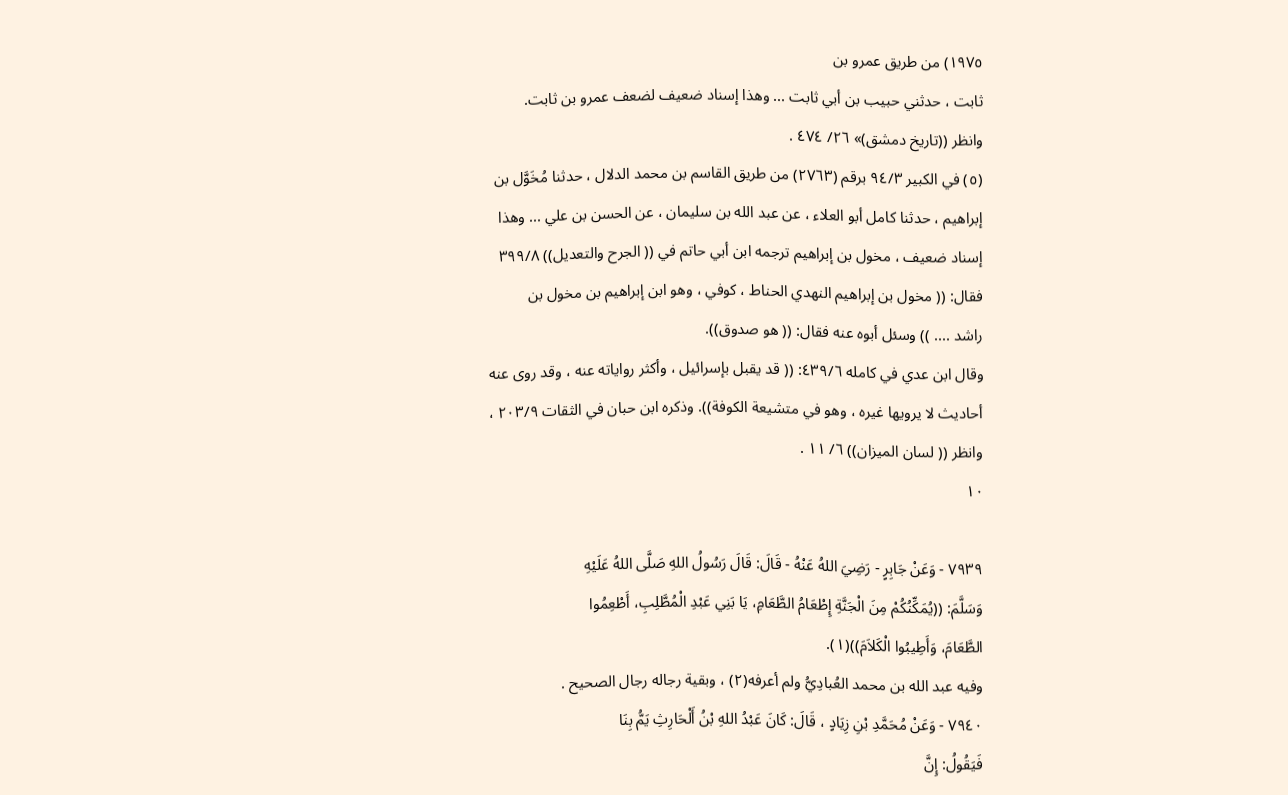١٩٧٥) من طريق عمرو بن
ثابت ، حدثني حبيب بن أبي ثابت ... وهذا إسناد ضعيف لضعف عمرو بن ثابت.
وانظر ((تاريخ دمشق)» ٢٦/ ٤٧٤ .
(٥) في الكبير ٩٤/٣ برقم (٢٧٦٣) من طريق القاسم بن محمد الدلال ، حدثنا مُخَوَّل بن
إبراهيم ، حدثنا كامل أبو العلاء ، عن عبد الله بن سليمان ، عن الحسن بن علي ... وهذا
إسناد ضعيف ، مخول بن إبراهيم ترجمه ابن أبي حاتم في (( الجرح والتعديل)) ٣٩٩/٨
فقال: (( مخول بن إبراهيم النهدي الحناط ، كوفي ، وهو ابن إبراهيم بن مخول بن
راشد .... )) وسئل أبوه عنه فقال: (( هو صدوق)).
وقال ابن عدي في كامله ٤٣٩/٦: (( قد يقبل بإسرائيل ، وأكثر رواياته عنه ، وقد روى عنه
أحاديث لا يرويها غيره ، وهو في متشيعة الكوفة)). وذكره ابن حبان في الثقات ٢٠٣/٩ ،
وانظر (( لسان الميزان)) ٦/ ١١ .
١٠

٧٩٣٩ - وَعَنْ جَابِرٍ - رَضِيَ اللهُ عَنْهُ - قَالَ: قَالَ رَسُولُ اللهِ صَلَّى اللهُ عَلَيْهِ
وَسَلَّمَ: ((يُمَكِّنُكُمْ مِنَ الْجَنَّةِ إِطْعَامُ الطَّعَامِ، يَا بَنِي عَبْدِ الْمُطَّلِبِ، أَطْعِمُوا
الطَّعَامَ، وَأَطِيبُوا الْكَلاَمَ))(١).
وفيه عبد الله بن محمد العُبادِيُّ ولم أعرفه(٢) ، وبقية رجاله رجال الصحيح .
٧٩٤٠ - وَعَنْ مُحَمَّدِ بْنِ زِيَادٍ ، قَالَ: كَانَ عَبْدُ اللهِ بْنُ أَلْحَارِثِ يَمُّ بِنَا
فَيَقُولُ: إِنَّ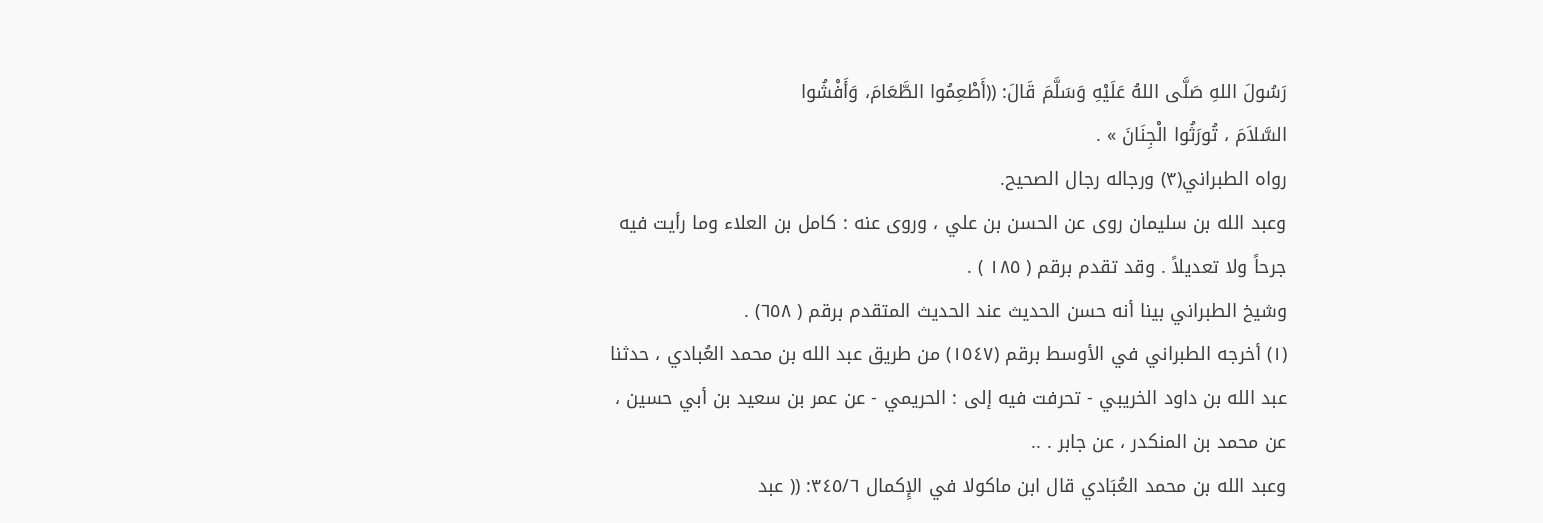رَسُولَ اللهِ صَلَّى اللهُ عَلَيْهِ وَسَلَّمَ قَالَ: ((أَطْعِمُوا الطَّعَامَ، وَأَفْشُوا
السَّلاَمَ ، تُورَثُوا الْجِنَانَ » .
رواه الطبراني(٣) ورجاله رجال الصحيح.
وعبد الله بن سليمان روى عن الحسن بن علي ، وروى عنه : كامل بن العلاء وما رأيت فيه
جرحاً ولا تعديلاً . وقد تقدم برقم ( ١٨٥ ) .
وشيخ الطبراني بينا أنه حسن الحديث عند الحديث المتقدم برقم ( ٦٥٨) .
(١) أخرجه الطبراني في الأوسط برقم (١٥٤٧) من طريق عبد الله بن محمد العُبادي ، حدثنا
عبد الله بن داود الخريبي - تحرفت فيه إلى : الحريمي - عن عمر بن سعيد بن أبي حسين ،
عن محمد بن المنكدر ، عن جابر . ..
وعبد الله بن محمد العُبَادي قال ابن ماكولا في الإِكمال ٣٤٥/٦: (( عبد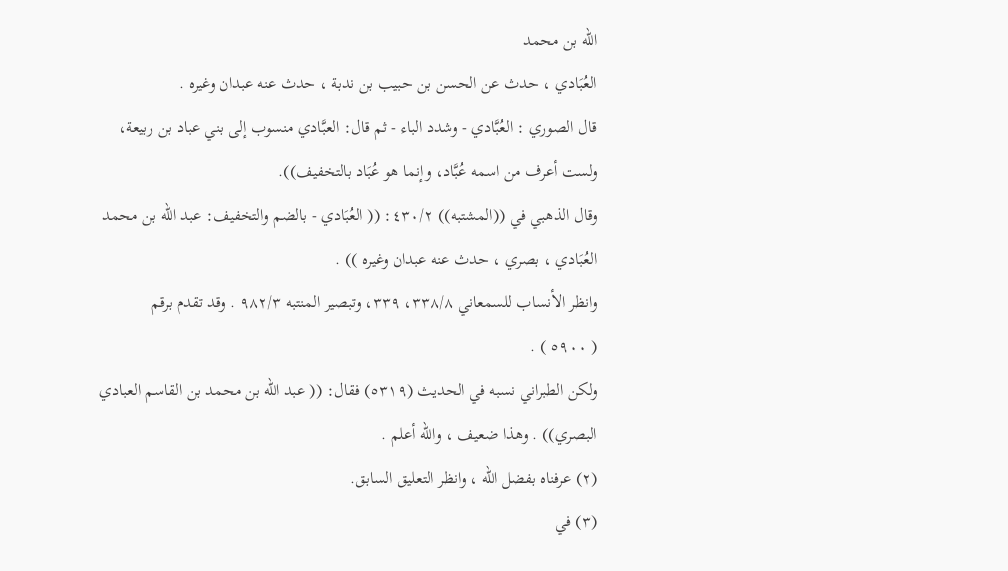الله بن محمد
العُبَادي ، حدث عن الحسن بن حبيب بن ندبة ، حدث عنه عبدان وغيره .
قال الصوري : العُبَّادي - وشدد الباء - ثم قال: العبَّادي منسوب إلى بني عباد بن ربيعة،
ولست أعرف من اسمه عُبَّاد، وإنما هو عُبَاد بالتخفيف)).
وقال الذهبي في ((المشتبه)) ٤٣٠/٢: (( العُبَادي - بالضم والتخفيف: عبد الله بن محمد
العُبَادي ، بصري ، حدث عنه عبدان وغيره )) .
وانظر الأنساب للسمعاني ٣٣٨/٨، ٣٣٩، وتبصير المنتبه ٩٨٢/٣ . وقد تقدم برقم
( ٥٩٠٠ ) .
ولكن الطبراني نسبه في الحديث (٥٣١٩) فقال: (( عبد الله بن محمد بن القاسم العبادي
البصري)) . وهذا ضعيف ، والله أعلم .
(٢) عرفناه بفضل الله ، وانظر التعليق السابق.
(٣) في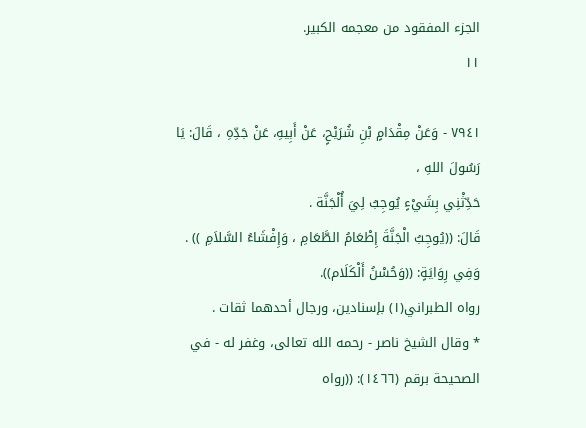الجزء المفقود من معجمه الكبير.
١١

٧٩٤١ - وَعَنْ مِقْدَامٍ بْنِ شُرَيْحٍ، عَنْ أَبِيهِ، عَنْ جَدِّهِ ، قَالَ: يَا رَسُولَ اللهِ ،
حَدِّثْنِي بِشَيْءٍ يُوجِبُ لِيَ أُلْجَنَّة .
قَالَ: ((يُوجِبُ الْجَنَّةَ إِطْعَامُ الطَّعَامِ ، وَإِفْشَاءُ السَّلاَمِ )) .
وَفِي رِوَايَةٍ: ((وَحُسْنُ أَلْكَلَام)).
رواه الطبراني(١) بإسنادين، ورجال أحدهما ثقات .
* وقال الشيخ ناصر - رحمه الله تعالى، وغفر له - في الصحيحة برقم (١٤٦٦): ((رواه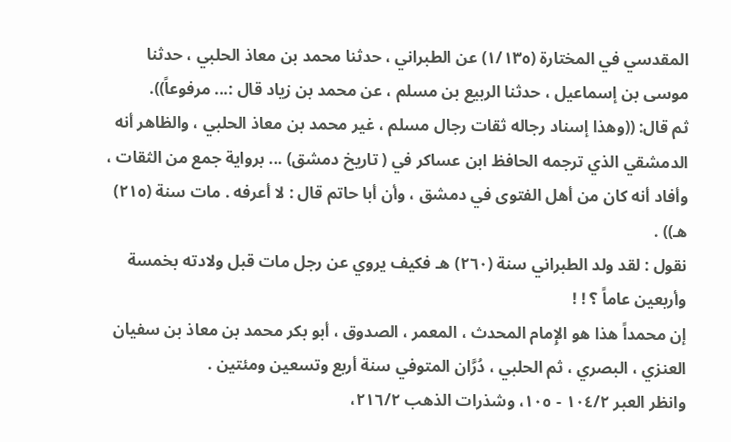المقدسي في المختارة (١/١٣٥) عن الطبراني ، حدثنا محمد بن معاذ الحلبي ، حدثنا
موسى بن إسماعيل ، حدثنا الربيع بن مسلم ، عن محمد بن زياد قال :... مرفوعاً)).
ثم قال: ((وهذا إسناد رجاله ثقات رجال مسلم ، غير محمد بن معاذ الحلبي ، والظاهر أنه
الدمشقي الذي ترجمه الحافظ ابن عساكر في ( تاريخ دمشق) ... برواية جمع من الثقات ،
وأفاد أنه كان من أهل الفتوى في دمشق ، وأن أبا حاتم قال : لا أعرفه . مات سنة (٢١٥)
هـ)) .
نقول : لقد ولد الطبراني سنة (٢٦٠) هـ فكيف يروي عن رجل مات قبل ولادته بخمسة
وأربعين عاماً ؟ ! !
إن محمداً هذا هو الإِمام المحدث ، المعمر ، الصدوق ، أبو بكر محمد بن معاذ بن سفيان
العنزي ، البصري ، ثم الحلبي ، دُرَّان المتوفي سنة أربع وتسعين ومئتين .
وانظر العبر ١٠٤/٢ - ١٠٥، وشذرات الذهب ٢١٦/٢،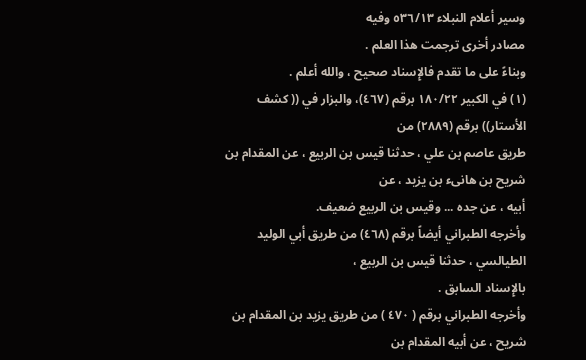وسير أعلام النبلاء ٥٣٦/١٣ وفيه
مصادر أخرى ترجمت هذا العلم .
وبناءً على ما تقدم فالإِسناد صحيح ، والله أعلم .
(١) في الكبير ١٨٠/٢٢ برقم (٤٦٧)، والبزار في (( كشف الأستار)) برقم (٢٨٨٩) من
طريق عاصم بن علي ، حدثنا قيس بن الربيع ، عن المقدام بن شريح بن هانىء بن يزيد ، عن
أبيه ، عن جده ... وقيس بن الربيع ضعيف.
وأخرجه الطبراني أيضاً برقم (٤٦٨) من طريق أبي الوليد الطيالسي ، حدثنا قيس بن الربيع ،
بالإِسناد السابق .
وأخرجه الطبراني برقم ( ٤٧٠ ) من طريق يزيد بن المقدام بن شريح ، عن أبيه المقدام بن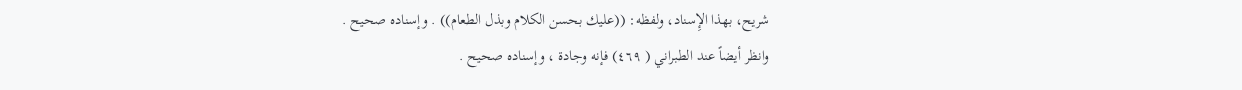شريح، بهذا الإِسناد، ولفظه: ((عليك بحسن الكلام وبذل الطعام)) . وإسناده صحيح .
وانظر أيضاً عند الطبراني ( ٤٦٩) فإنه وجادة ، وإسناده صحيح .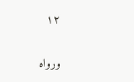١٢

ورواه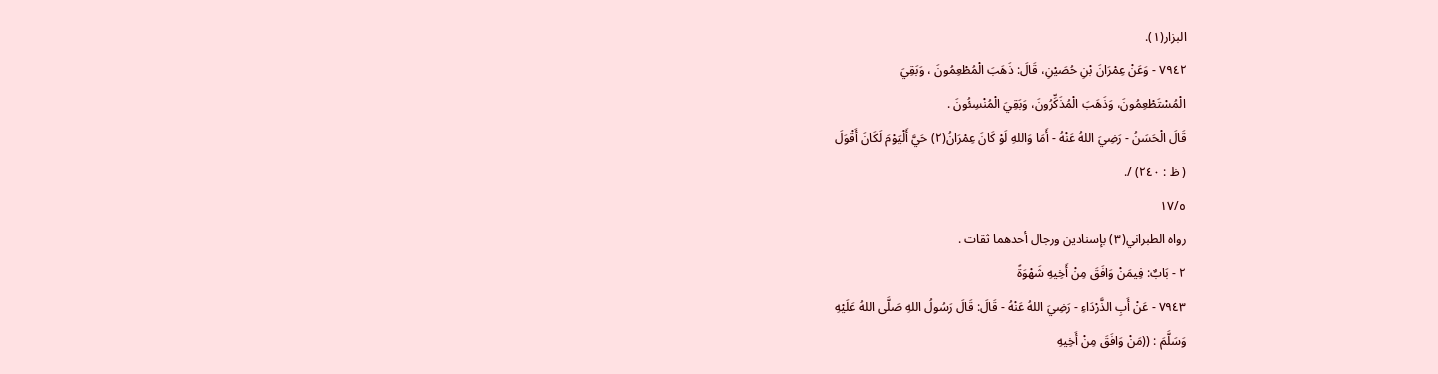البزار(١).
٧٩٤٢ - وَعَنْ عِمْرَانَ بْنِ حُصَيْنِ، قَالَ: ذَهَبَ الْمُطْعِمُونَ ، وَبَقِيَ
الْمُسْتَطْعِمُونَ، وَذَهَبَ الْمُذَكِّرُونَ، وَبَقِيَ الْمُنْسِئُونَ .
قَالَ الْحَسَنُ - رَضِيَ اللهُ عَنْهُ - أَمَا وَاللهِ لَوْ كَانَ عِمْرَانُ(٢) حَيَّ أَلْيَوْمَ لَكَانَ أَقْوَلَ
( ظ : ٢٤٠) /.
١٧/٥
رواه الطبراني(٣) بإسنادين ورجال أحدهما ثقات .
٢ - بَابٌ: فِيمَنْ وَافَقَ مِنْ أَخِيهِ شَهْوَةً
٧٩٤٣ - عَنْ أَبِ الذَّرْدَاءِ - رَضِيَ اللهُ عَنْهُ - قَالَ: قَالَ رَسُولُ اللهِ صَلَّى اللهُ عَلَيْهِ
وَسَلَّمَ : ((مَنْ وَافَقَ مِنْ أَخِيهِ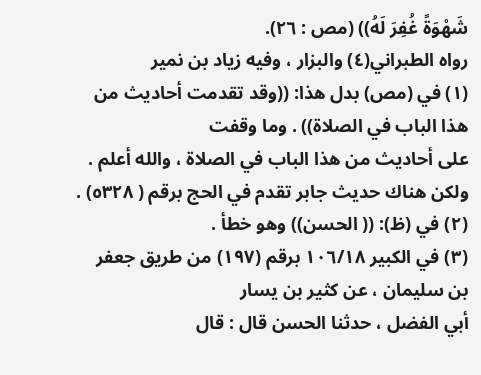شَهْوَةً غُفِرَ لَهُ)) (مص : ٢٦).
رواه الطبراني(٤) والبزار ، وفيه زياد بن نمير
(١) في (مص) بدل هذا: ((وقد تقدمت أحاديث من هذا الباب في الصلاة)) . وما وقفت
على أحاديث من هذا الباب في الصلاة ، والله أعلم .
ولكن هناك حديث جابر تقدم في الحج برقم ( ٥٣٢٨) .
(٢) في (ظ): (( الحسن)) وهو خطأ .
(٣) في الكبير ١٠٦/١٨ برقم (١٩٧) من طريق جعفر بن سليمان ، عن كثير بن يسار
أبي الفضل ، حدثنا الحسن قال : قال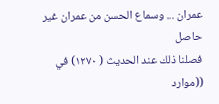عمران ... وسماع الحسن من عمران غير حاصل
فصلنا ذلك عند الحديث ( ١٢٧٠) في ((موارد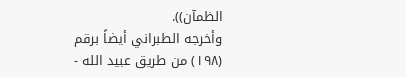الظمآن)).
وأخرجه الطبراني أيضاً برقم (١٩٨) من طريق عبيد الله -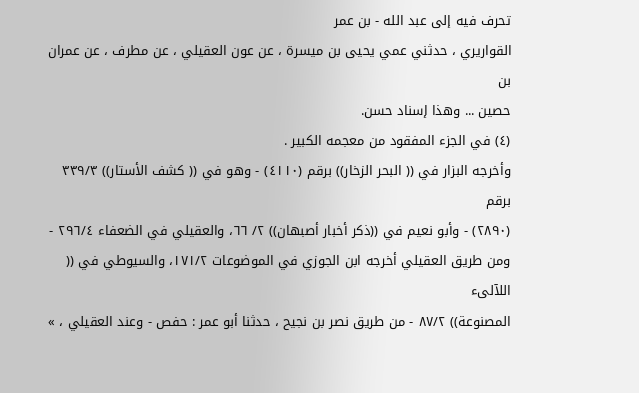تحرف فيه إلى عبد الله - بن عمر
القواريري ، حدثني عمي يحيى بن ميسرة ، عن عون العقيلي ، عن مطرف ، عن عمران بن
حصين ... وهذا إسناد حسن.
(٤) في الجزء المفقود من معجمه الكبير .
وأخرجه البزار في (( البحر الزخار)) برقم (٤١١٠) - وهو في (( كشف الأستار)) ٣٣٩/٣ برقم
(٢٨٩٠) - وأبو نعيم في ((ذكر أخبار أصبهان)) ٢/ ٦٦، والعقيلي في الضعفاء ٢٩٦/٤ -
ومن طريق العقيلي أخرجه ابن الجوزي في الموضوعات ١٧١/٢، والسيوطي في (( اللآلىء
المصنوعة)) ٨٧/٢ - من طريق نصر بن نجيح ، حدثنا أبو عمر : حفص - وعند العقيلي ، »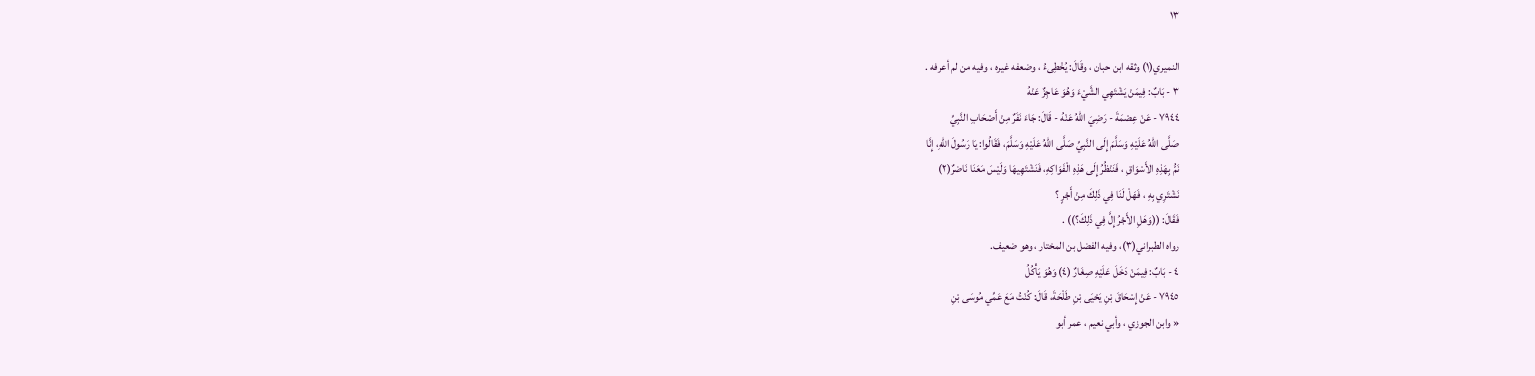١٣

النميري(١) وثقه ابن حبان ، وقَالَ: يُخْطِىءُ ، وضعفه غيره ، وفيه من لم أعرفه .
٣ - بَابٌ: فِيمَنْ يَشْتَهِي الشَّيْءَ وَهُوَ عَاجِزٌ عَنْهُ
٧٩٤٤ - عَنْ عِصْمَةَ - رَضِيَ اللهُ عَنْهُ - قَالَ: جَاءَ نَفَرٌ مِنْ أَصْحَابِ النَّبِيِّ
صَلَّى اللهُ عَلَيْهِ وَسَلَّمَ إِلَى النَّبِيِّ صَلَّى اللهُ عَلَيْهِ وَسَلَّمَ، فَقَالُوا: يَا رَسُولَ اللهِ، إِنَّا
نَمُّ بِهَذِهِ الأَسْوَاقِ ، فَنَنْظُرُ إِلَى هَذِهِ الْفَوَاكِهِ، فَنَشْتَهِيهَا وَلَيْسَ مَعَنَا نَاضرٌ(٢)
نَشْتَرِي بِهِ ، فَهَلْ لَنَا فِي ذَلِكَ مِنْ أَجْرٍ ؟
فَقَالَ: ((وَهَلِ الأَجْرُ إِلَّ فِي ذَلِكَ؟)) .
رواه الطبراني(٣)، وفيه الفضل بن المختار ، وهو ضعيف.
٤ - بَابٌ: فِيمَنْ دَخَلَ عَلَيْهِ صِغَارٌ (٤) وَهُوَ يَأْكُلُ
٧٩٤٥ - عَنْ إِسْحَاقَ بْنِ يَحْيَى بْنِ طَلْحَةَ، قَالَ: كُنْتُ مَعَ عَمِّي مُوسَى بْنِ
« وابن الجوزي ، وأبي نعيم ، عمر أبو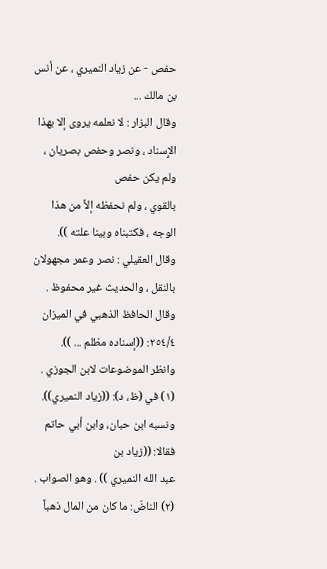حفص - عن زياد النميري ، عن أنس بن مالك ...
وقال البزار : لا نعلمه يروى إلا بهذا الإِسناد ، ونصر وحفص بصريان ، ولم يكن حفص
بالقوي ، ولم نحفظه إلاَّ من هذا الوجه ، فكتبناه وبينا علته )).
وقال العقيلي : نصر وعمر مجهولان بالنقل ، والحديث غير محفوظ .
وقال الحافظ الذهبي في الميزان ٢٥٤/٤: ((إسناده مظلم ... )).
وانظر الموضوعات لابن الجوزي .
(١) في (ظ، د): ((زياد النميري)). ونسبه ابن حبان، وابن أبي حاتم فقالا: ((زياد بن
عبد الله النميري )) . وهو الصواب .
(٢) الناضّ: ما كان من المال ذهباً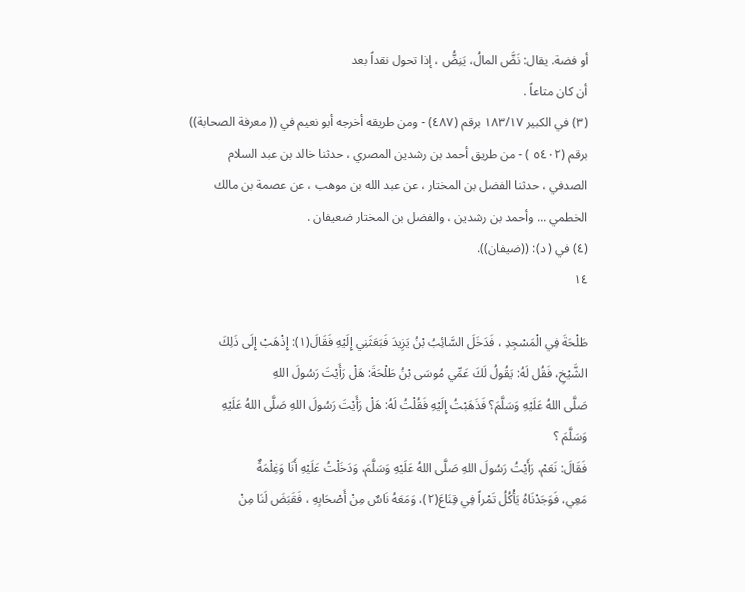أو فضة. يقال: نَضَّ المالُ، يَنِضُّ ، إذا تحول نقداً بعد
أن كان متاعاً .
(٣) في الكبير ١٨٣/١٧ برقم (٤٨٧) - ومن طريقه أخرجه أبو نعيم في (( معرفة الصحابة))
برقم (٥٤٠٢ ) - من طريق أحمد بن رشدين المصري ، حدثنا خالد بن عبد السلام
الصدفي ، حدثنا الفضل بن المختار ، عن عبد الله بن موهب ، عن عصمة بن مالك
الخطمي ... وأحمد بن رشدين ، والفضل بن المختار ضعيفان .
(٤) في ( د): ((ضيفان)).
١٤

طَلْحَةَ فِي الْمَسْجِدِ ، فَدَخَلَ السَّائِبُ بْنُ يَزِيدَ فَبَعَثَنِي إِلَيْهِ فَقَالَ(١): إِذْهَبْ إِلَى ذَلِكَ
الشَّيْخِ، فَقُل لَهُ: يَقُولُ لَكَ عَمِّي مُوسَى بْنُ طَلْحَةَ: هَلْ رَأَيْتَ رَسُولَ اللهِ
صَلَّى اللهُ عَلَيْهِ وَسَلَّمَ؟ فَذَهَبْتُ إِلَيْهِ فَقُلْتُ لَهُ: هَلْ رَأَيْتَ رَسُولَ اللهِ صَلَّى اللهُ عَلَيْهِ
وَسَلَّمَ ؟
فَقَالَ: نَعَمْ، رَأَيْتُ رَسُولَ اللهِ صَلَّى اللهُ عَلَيْهِ وَسَلَّمَ، وَدَخَلْتُ عَلَيْهِ أَنَا وَغِلْمَةٌ
مَعِي، فَوَجَدْنَاهُ يَأْكُلُ تَمْراً فِي قِنَاعَ(٢)، وَمَعَهُ نَاسٌ مِنْ أَصْحَابِهِ ، فَقَبَضَ لَنَا مِنْ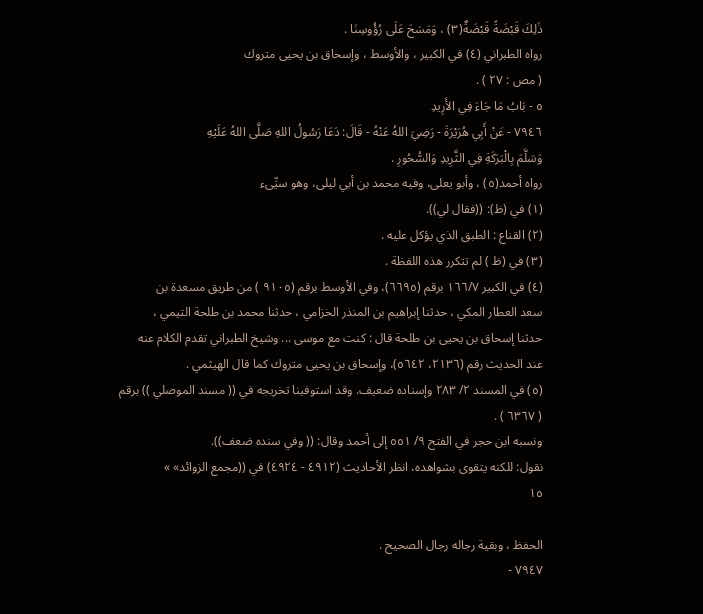ذَلِكَ قَبْضَةً قَبْضَةٌ(٣) ، وَمَسَحَ عَلَى رُؤُوسِنَا .
رواه الطبراني (٤) في الكبير ، والأوسط ، وإسحاق بن يحيى متروك
( مص : ٢٧ ) .
٥ - بَابُ مَا جَاءَ فِي الأَرِيدِ
٧٩٤٦ - عَنْ أَبِي هُرَيْرَةَ - رَضِيَ اللهُ عَنْهُ - قَالَ: دَعَا رَسُولُ اللهِ صَلَّى اللهُ عَلَيْهِ
وَسَلَّمَ بِالْبَرَكَةِ فِي الثَّرِيدِ وَالسُّحُورِ .
رواه أحمد(٥) ، وأبو يعلى، وفيه محمد بن أبي ليلى، وهو سيِّىء
(١) في (ظ): ((فقال لي)).
(٢) القناع : الطبق الذي يؤكل عليه .
(٣) في (ظ ) لم تتكرر هذه اللفظة .
(٤) في الكبير ١٦٦/٧ برقم (٦٦٩٥)، وفي الأوسط برقم (٩١٠٥ ) من طريق مسعدة بن
سعد العطار المكي ، حدثنا إبراهيم بن المنذر الخزامي ، حدثنا محمد بن طلحة التيمي ،
حدثنا إسحاق بن يحيى بن طلحة قال : كنت مع موسى ... وشيخ الطبراني تقدم الكلام عنه
عند الحديث رقم (٢١٣٦، ٥٦٤٢)، وإسحاق بن يحيى متروك كما قال الهيثمي .
(٥) في المسند ٢/ ٢٨٣ وإسناده ضعيف. وقد استوفينا تخريجه في (( مسند الموصلي )) برقم
( ٦٣٦٧ ) .
ونسبه ابن حجر في الفتح ٩/ ٥٥١ إلى أحمد وقال: (( وفي سنده ضعف)).
نقول: للكنه يتقوى بشواهده، انظر الأحاديث (٤٩١٢ - ٤٩٢٤) في ((مجمع الزوائد» »
١٥

الحفظ ، وبقية رجاله رجال الصحيح .
٧٩٤٧ -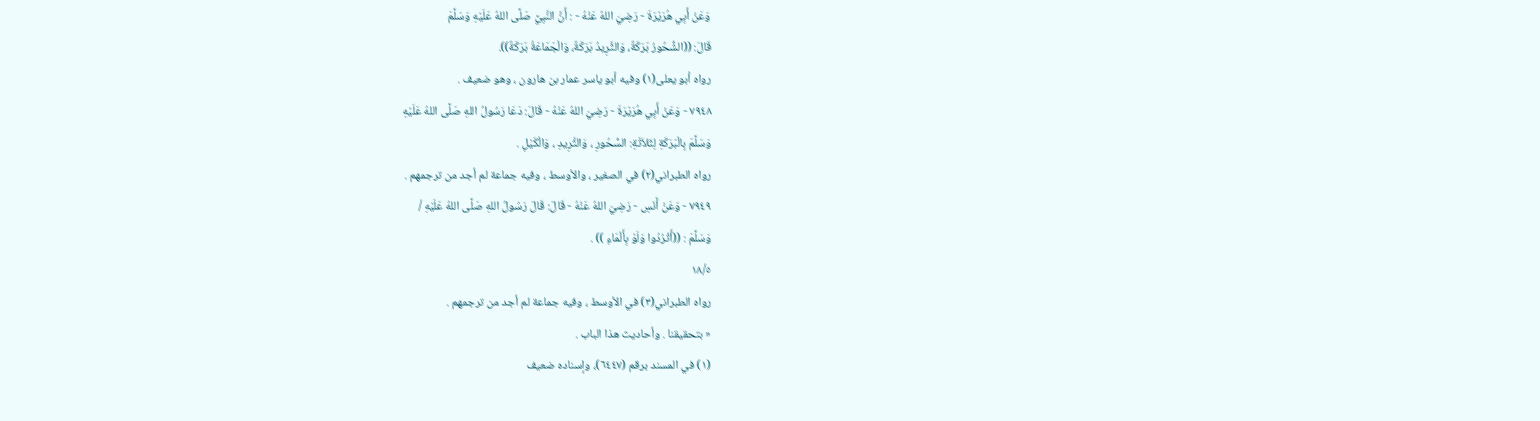وَعَنْ أَبِي هُرَيْرَةَ - رَضِيَ اللهُ عَنْهُ - : أَنَّ النَّبِيَّ صَلَّى اللهُ عَلَيْهِ وَسَلَّمَ
قَالَ: ((الشُّحُورُ بَرَكَةٌ، وَالثَّرِيدُ بَرَكَةٌ، وَالْجَمَاعَةُ بَرَكَةٌ)).
رواه أبو يعلى(١) وفيه أبو ياسر عمار بن هارون ، وهو ضعيف .
٧٩٤٨ - وَعَنْ أَبِي هُرَيْرَةَ - رَضِيَ اللهُ عَنْهُ - قَالَ: دَعَا رَسُولُ اللهِ صَلَّى اللهُ عَلَيْهِ
وَسَلَّمَ بِالْبَرَكَةِ لِثَلاَثَةِ: السُّحُورِ ، وَالثَّرِيدِ ، وَالْكَيْلِ .
رواه الطبراني(٢) في الصغير ، والأوسط ، وفيه جماعة لم أجد من ترجمهم .
٧٩٤٩ - وَعَنْ أَنَسِ - رَضِيَ اللهُ عَنْهُ - قَالَ: قَالَ رَسُولُ اللهِ صَلَّى اللهُ عَلَيْهِ /
وَسَلَّمَ : ((أَثْرُدُوا وَلَوْ بِأَلْمَاءِ )) .
١٨/٥
رواه الطبراني(٣) في الأوسط ، وفيه جماعة لم أجد من ترجمهم .
« بتحقيقنا . وأحاديث هذا الباب .
(١) في المسند برقم (٦٤٤٧)، وإسناده ضعيف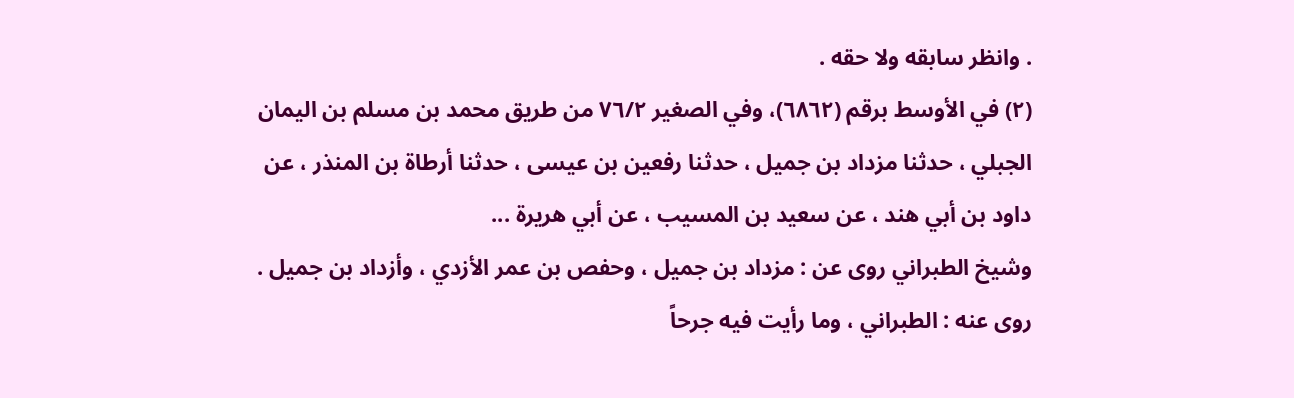. وانظر سابقه ولا حقه .
(٢) في الأوسط برقم (٦٨٦٢)، وفي الصغير ٧٦/٢ من طريق محمد بن مسلم بن اليمان
الجبلي ، حدثنا مزداد بن جميل ، حدثنا رفعين بن عيسى ، حدثنا أرطاة بن المنذر ، عن
داود بن أبي هند ، عن سعيد بن المسيب ، عن أبي هريرة ...
وشيخ الطبراني روى عن : مزداد بن جميل ، وحفص بن عمر الأزدي ، وأزداد بن جميل .
روى عنه : الطبراني ، وما رأيت فيه جرحاً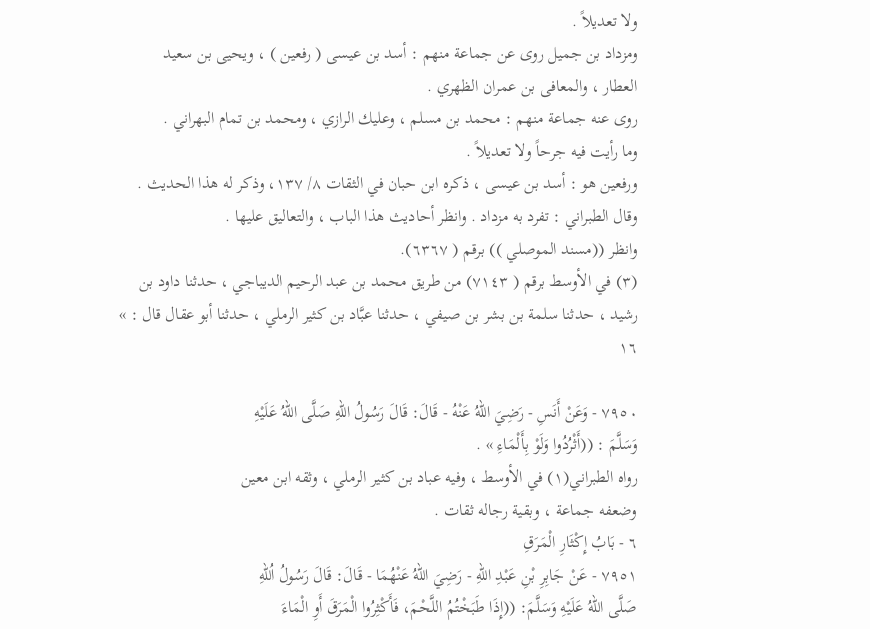ولا تعديلاً .
ومزداد بن جميل روى عن جماعة منهم : أسد بن عيسى ( رفعين ) ، ويحيى بن سعيد
العطار ، والمعافى بن عمران الظهري .
روى عنه جماعة منهم : محمد بن مسلم ، وعليك الرازي ، ومحمد بن تمام البهراني .
وما رأيت فيه جرحاً ولا تعديلاً .
ورفعين هو : أسد بن عيسى ، ذكره ابن حبان في الثقات ٨/ ١٣٧، وذكر له هذا الحديث .
وقال الطبراني : تفرد به مزداد . وانظر أحاديث هذا الباب ، والتعاليق عليها .
وانظر ((مسند الموصلي )) برقم ( ٦٣٦٧).
(٣) في الأوسط برقم ( ٧١٤٣) من طريق محمد بن عبد الرحيم الديباجي ، حدثنا داود بن
رشيد ، حدثنا سلمة بن بشر بن صيفي ، حدثنا عبَّاد بن كثير الرملي ، حدثنا أبو عقال قال : »
١٦

٧٩٥٠ - وَعَنْ أَنَسِ - رَضِيَ اللهُ عَنْهُ - قَالَ: قَالَ رَسُولُ اللهِ صَلَّى اللهُ عَلَيْهِ
وَسَلَّمَ : ((أَثْرُدُوا وَلَوْ بِأَلْمَاءِ » .
رواه الطبراني(١) في الأوسط ، وفيه عباد بن كثير الرملي ، وثقه ابن معين
وضعفه جماعة ، وبقية رجاله ثقات .
٦ - بَابُ إِكْثَارِ الْمَرَقِ
٧٩٥١ - عَنْ جَابِرِ بْنِ عَبْدِ اللهِ - رَضِيَ اللهُ عَنْهُمَا - قَالَ: قَالَ رَسُولُ اُللهِ
صَلَّى اللهُ عَلَيْهِ وَسَلَّمَ: ((إِذَا طَبَخْتُمُ اللَّحْمَ، فَأَكْثِرُوا الْمَرَقَ أَوِ الْمَاءَ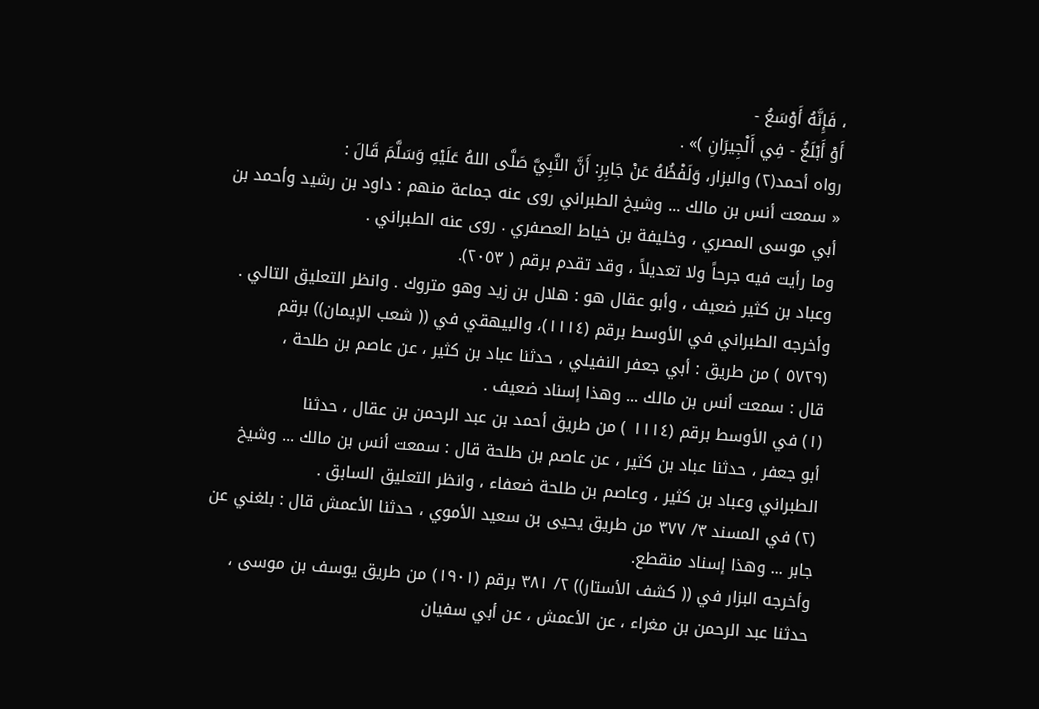، فَإِنَّهُ أَوْسَعُ -
أَوْ أَبْلَغُ - فِي أَلْجِيرَانِ )» .
رواه أحمد(٢) والبزار، وَلَفْظُهُ عَنْ جَابِرِ: أَنَّ النَّبِيَّ صَلَّى اللهُ عَلَيْهِ وَسَلَّمَ قَالَ :
« سمعت أنس بن مالك ... وشيخ الطبراني روى عنه جماعة منهم : داود بن رشيد وأحمد بن
أبي موسى المصري ، وخليفة بن خياط العصفري . روى عنه الطبراني .
وما رأيت فيه جرحاً ولا تعديلاً ، وقد تقدم برقم ( ٢٠٥٣).
وعباد بن كثير ضعيف ، وأبو عقال هو : هلال بن زيد وهو متروك . وانظر التعليق التالي .
وأخرجه الطبراني في الأوسط برقم (١١١٤)، والبيهقي في (( شعب الإيمان)) برقم
(٥٧٢٩ ) من طريق : أبي جعفر النفيلي ، حدثنا عباد بن كثير ، عن عاصم بن طلحة ،
قال : سمعت أنس بن مالك ... وهذا إسناد ضعيف .
(١) في الأوسط برقم (١١١٤ ) من طريق أحمد بن عبد الرحمن بن عقال ، حدثنا
أبو جعفر ، حدثنا عباد بن كثير ، عن عاصم بن طلحة قال : سمعت أنس بن مالك ... وشيخ
الطبراني وعباد بن كثير ، وعاصم بن طلحة ضعفاء ، وانظر التعليق السابق .
(٢) في المسند ٣/ ٣٧٧ من طريق يحيى بن سعيد الأموي ، حدثنا الأعمش قال : بلغني عن
جابر ... وهذا إسناد منقطع.
وأخرجه البزار في (( كشف الأستار)) ٢/ ٣٨١ برقم (١٩٠١) من طريق يوسف بن موسى ،
حدثنا عبد الرحمن بن مغراء ، عن الأعمش ، عن أبي سفيان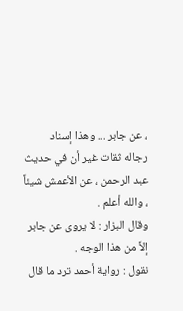، عن جابر ... وهذا إسناد
رجاله ثقات غير أن في حديث عبد الرحمن ، عن الأعمش شيئاً ، والله أعلم .
وقال البزار : لا يروى عن جابر إلاَّ من هذا الوجه .
نقول : رواية أحمد ترد ما قال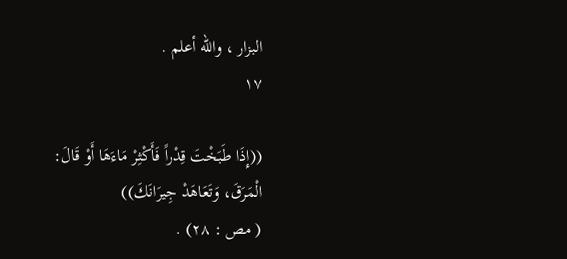البزار ، والله أعلم .
١٧

((إِذَا طَبَخْتَ قِدْراً فَأَكْثِرْ مَاءَهَا أَوْ قَالَ: الْمَرَقَ، وَتَعَاهَدْ جِيرَانَكَ))
( مص : ٢٨) .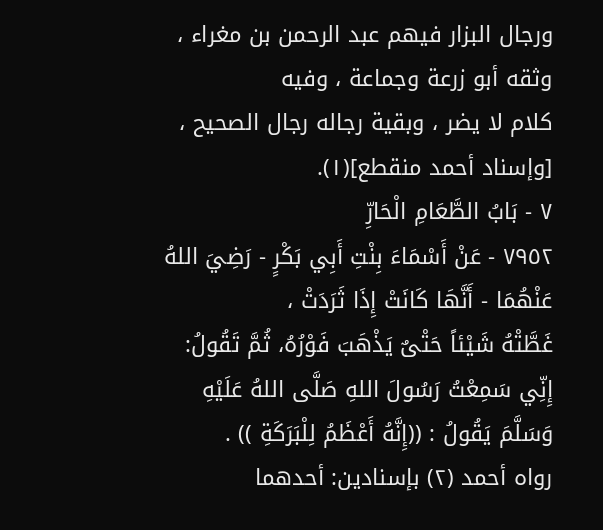ورجال البزار فيهم عبد الرحمن بن مغراء ، وثقه أبو زرعة وجماعة ، وفيه
كلام لا يضر ، وبقية رجاله رجال الصحيح ، [وإسناد أحمد منقطع](١).
٧ - بَابُ الطَّعَامِ الْحَارِّ
٧٩٥٢ - عَنْ أَسْمَاءَ بِنْتِ أَبِي بَكْرٍ - رَضِيَ اللهُ عَنْهُمَا - أَنَّهَا كَانَتْ إِذَا ثَرَدَتْ ،
غَطَّتْهُ شَيْئاً حَتْىٌ يَذْهَبَ فَوْرُهُ، ثُمَّ تَقُولُ: إِنِّي سَمِعْتُ رَسُولَ اللهِ صَلَّى اللهُ عَلَيْهِ
وَسَلَّمَ يَقُولُ : ((إِنَّهُ أَعْظَمُ لِلْبَرَكَةِ )) .
رواه أحمد (٢) بإسنادين: أحدهما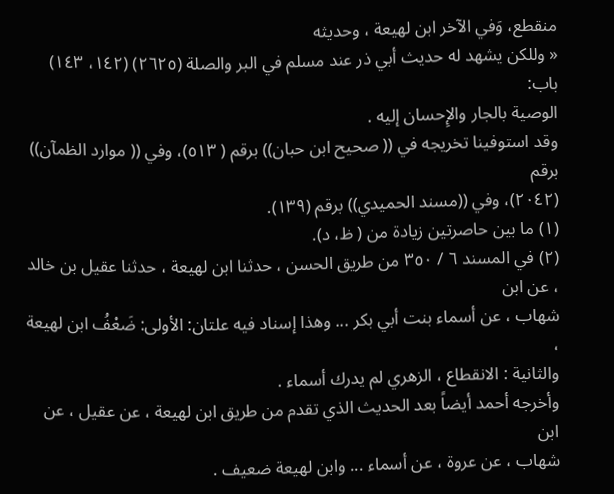منقطع، وَفي الآخر ابن لهيعة ، وحديثه
« وللكن يشهد له حديث أبي ذر عند مسلم في البر والصلة (٢٦٢٥) (١٤٢، ١٤٣) باب:
الوصية بالجار والإِحسان إليه .
وقد استوفينا تخريجه في (( صحيح ابن حبان)) برقم ( ٥١٣)، وفي (( موارد الظمآن)) برقم
(٢٠٤٢)، وفي ((مسند الحميدي)) برقم (١٣٩).
(١) ما بين حاصرتين زيادة من ( ظ، د).
(٢) في المسند ٦ / ٣٥٠ من طريق الحسن ، حدثنا ابن لهيعة ، حدثنا عقيل بن خالد ، عن ابن
شهاب ، عن أسماء بنت أبي بكر ... وهذا إسناد فيه علتان: الأولى: ضَعْفُ ابن لهيعة ،
والثانية : الانقطاع ، الزهري لم يدرك أسماء .
وأخرجه أحمد أيضاً بعد الحديث الذي تقدم من طريق ابن لهيعة ، عن عقيل ، عن ابن
شهاب ، عن عروة ، عن أسماء ... وابن لهيعة ضعيف .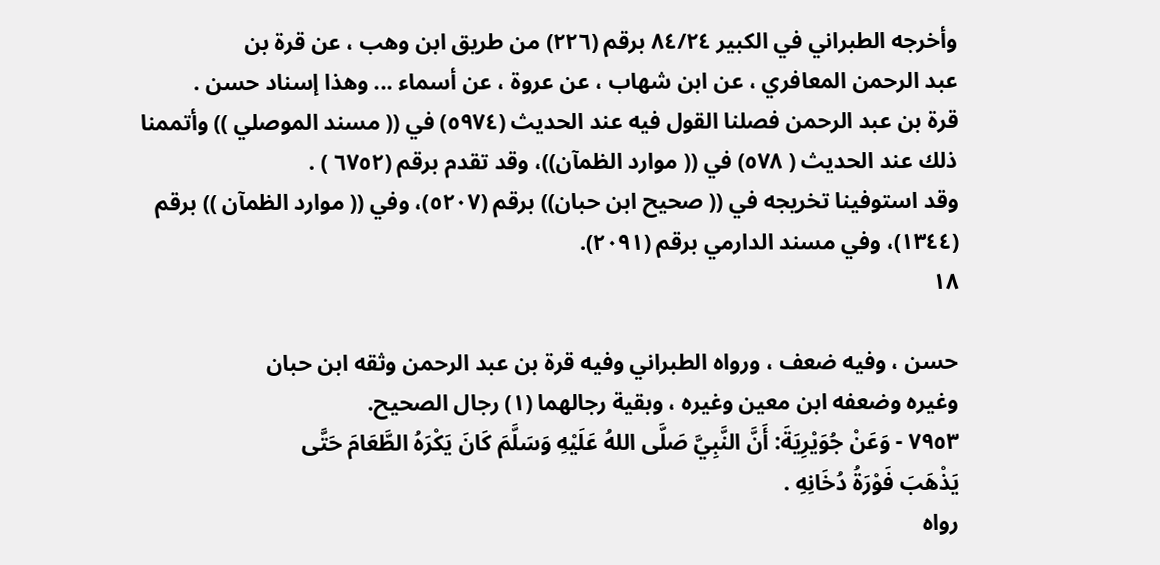وأخرجه الطبراني في الكبير ٨٤/٢٤ برقم (٢٢٦) من طريق ابن وهب ، عن قرة بن
عبد الرحمن المعافري ، عن ابن شهاب ، عن عروة ، عن أسماء ... وهذا إسناد حسن .
قرة بن عبد الرحمن فصلنا القول فيه عند الحديث (٥٩٧٤) في (( مسند الموصلي )) وأتممنا
ذلك عند الحديث ( ٥٧٨) في (( موارد الظمآن))، وقد تقدم برقم (٦٧٥٢ ) .
وقد استوفينا تخريجه في (( صحيح ابن حبان)) برقم (٥٢٠٧)، وفي (( موارد الظمآن )) برقم
(١٣٤٤)، وفي مسند الدارمي برقم (٢٠٩١).
١٨

حسن ، وفيه ضعف ، ورواه الطبراني وفيه قرة بن عبد الرحمن وثقه ابن حبان
وغيره وضعفه ابن معين وغيره ، وبقية رجالهما (١) رجال الصحيح.
٧٩٥٣ - وَعَنْ جُوَيْرِيَةَ: أَنَّ النَّبِيَّ صَلَّى اللهُ عَلَيْهِ وَسَلَّمَ كَانَ يَكْرَهُ الطَّعَامَ حَتَّى
يَذْهَبَ فَوْرَةُ دُخَانِهِ .
رواه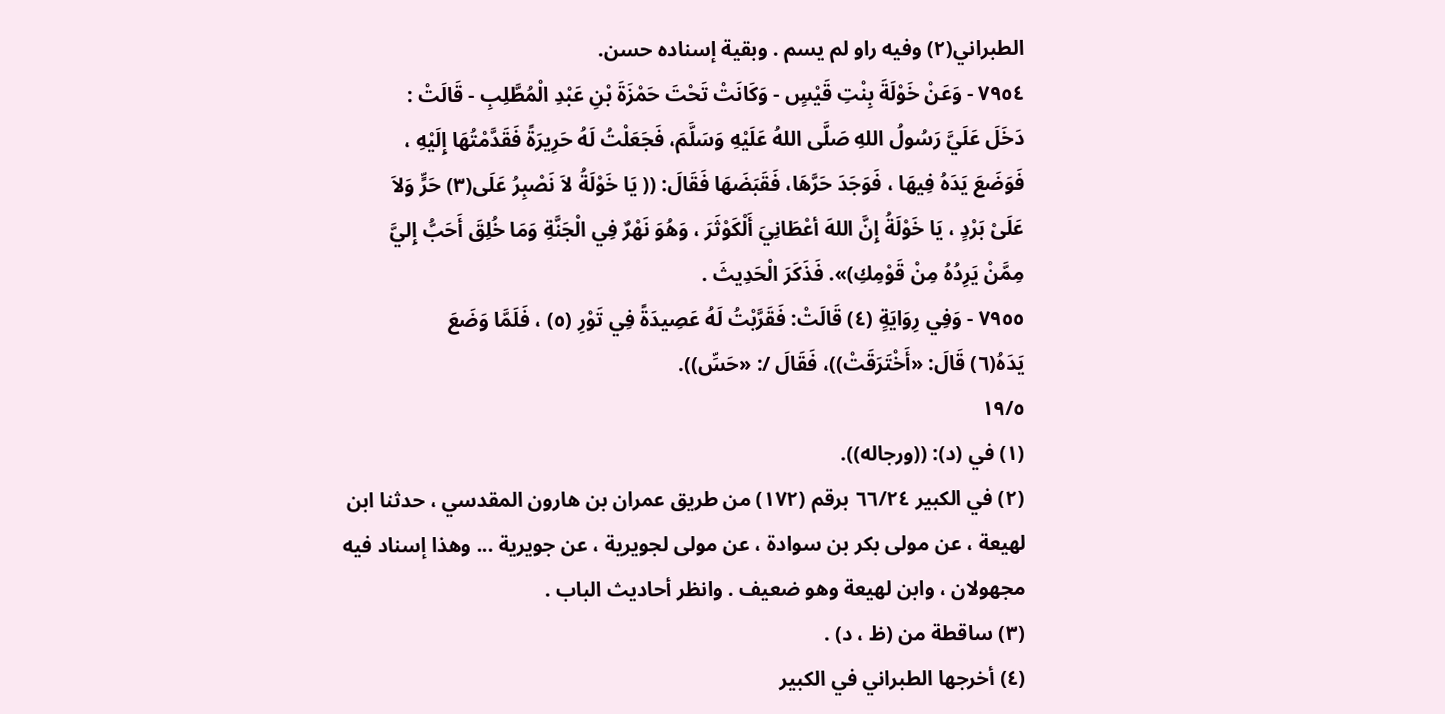الطبراني(٢) وفيه راو لم يسم . وبقية إسناده حسن.
٧٩٥٤ - وَعَنْ خَوْلَةَ بِنْتِ قَيْسٍ - وَكَانَتْ تَحْتَ حَمْزَةَ بْنِ عَبْدِ الْمُطَّلِبِ - قَالَتْ :
دَخَلَ عَلَيَّ رَسُولُ اللهِ صَلَّى اللهُ عَلَيْهِ وَسَلَّمَ، فَجَعَلْتُ لَهُ حَرِيرَةً فَقَدَّمْتُهَا إِلَيْهِ ،
فَوَضَعَ يَدَهُ فِيهَا ، فَوَجَدَ حَرَّهَا، فَقَبَضَهَا فَقَالَ: (( يَا خَوْلَةُ لاَ نَصْبِرُ عَلَى(٣) حَرٍّ وَلاَ
عَلَىْ بَرْدٍ ، يَا خَوْلَةُ إِنَّ اللهَ أعْطَانِيَ أَلْكَوْثَرَ ، وَهُوَ نَهْرٌ فِي الْجَنَّةِ وَمَا خُلِقَ أَحَبُّ إِليَّ
مِمَّنْ يَرِدُهُ مِنْ قَوْمِكِ)». فَذَكَرَ الْحَدِيثَ .
٧٩٥٥ - وَفِي رِوَايَةٍ (٤) قَالَتْ: فَقَرَّبْتُ لَهُ عَصِيدَةً فِي تَوْرِ (٥) ، فَلَمَّا وَضَعَ
يَدَهُ(٦) قَالَ: «أَخْتَرَقَتْ))، فَقَالَ /: «حَسِّ)).
١٩/٥
(١) في (د): ((ورجاله)).
(٢) في الكبير ٦٦/٢٤ برقم (١٧٢) من طريق عمران بن هارون المقدسي ، حدثنا ابن
لهيعة ، عن مولى بكر بن سوادة ، عن مولى لجويرية ، عن جويرية ... وهذا إسناد فيه
مجهولان ، وابن لهيعة وهو ضعيف . وانظر أحاديث الباب .
(٣) ساقطة من (ظ ، د) .
(٤) أخرجها الطبراني في الكبير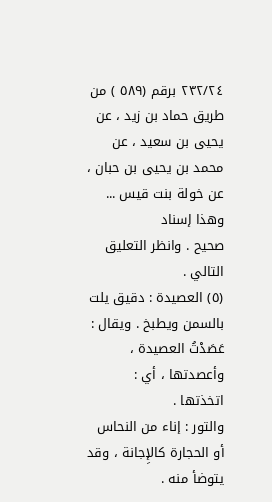٢٣٢/٢٤ برقم (٥٨٩ ) من طريق حماد بن زيد ، عن
يحيى بن سعيد ، عن محمد بن يحيى بن حبان ، عن خولة بنت قيس ... وهذا إسناد
صحيح . وانظر التعليق التالي .
(٥) العصيدة : دقيق يلت بالسمن ويطبخ . ويقال : عَصَدْتُ العصيدة ، وأعصدتها ، أي :
اتخذتها .
والتور : إناء من النحاس أو الحجارة كالإِجانة ، وقد يتوضأ منه .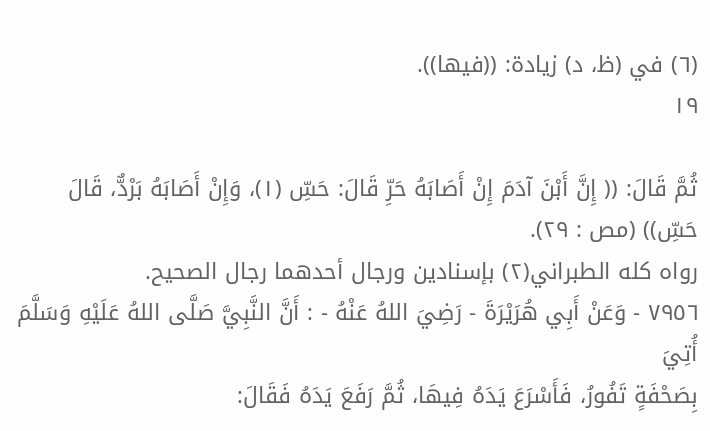(٦) في (ظ، د) زيادة: ((فيها)).
١٩

ثُمَّ قَالَ: (( إِنَّ أَبْنَ آدَمَ إِنْ أَصَابَهُ حَرِّ قَالَ: حَسِّ (١)، وَإِنْ أَصَابَهُ بَرْدٌّ، قَالَ
حَسِّ)) (مص : ٢٩).
رواه كله الطبراني(٢) بإسنادين ورجال أحدهما رجال الصحيح.
٧٩٥٦ - وَعَنْ أَبِي هُرَيْرَةَ - رَضِيَ اللهُ عَنْهُ - : أَنَّ النَّبِيَّ صَلَّى اللهُ عَلَيْهِ وَسَلَّمَ أُتِيَ
بِصَحْفَةٍ تَفُورُ، فَأَسْرَعَ يَدَهُ فِيهَا، ثُمَّ رَفَعَ يَدَهُ فَقَالَ: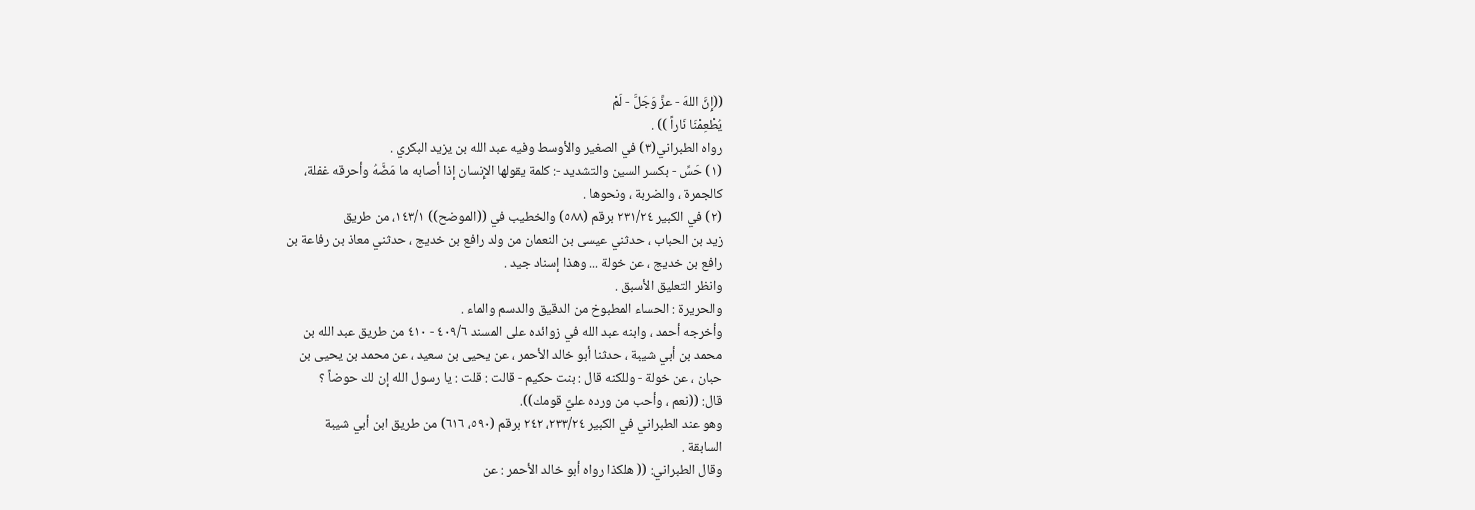((إِنَّ اللهَ - عزَّ وَجَلَّ - لَمْ
يُطْعِمْنَا نَاراً )) .
رواه الطبراني(٣) في الصغير والأوسط وفيه عبد الله بن يزيد البكري .
(١) حَسِّ - بكسر السين والتشديد -: كلمة يقولها الإِنسان إذا أصابه ما مَضَّهُ وأحرقه غفلة،
كالجمرة ، والضربة ، ونحوها .
(٢) في الكبير ٢٣١/٢٤ برقم (٥٨٨) والخطيب في ((الموضح)) ١٤٣/١، من طريق
زيد بن الحباب ، حدثني عيسى بن النعمان من ولد رافع بن خديج ، حدثني معاذ بن رفاعة بن
رافع بن خديج ، عن خولة ... وهذا إسناد جيد .
وانظر التعليق الأسبق .
والحريرة : الحساء المطبوخ من الدقيق والدسم والماء .
وأخرجه أحمد ، وابنه عبد الله في زوائده على المسند ٤٠٩/٦ - ٤١٠ من طريق عبد الله بن
محمد بن أبي شيبة ، حدثنا أبو خالد الأحمر ، عن يحيى بن سعيد ، عن محمد بن يحيى بن
حبان ، عن خولة - وللكنه قال : بنت حكيم - قالت : قلت : يا رسول الله إن لك حوضاً ؟
قال: ((نعم ، وأحب من ورده عليَّ قومك)).
وهو عند الطبراني في الكبير ٢٣٣/٢٤، ٢٤٢ برقم (٥٩٠، ٦١٦) من طريق ابن أبي شيبة
السابقة .
وقال الطبراني: (( هلكذا رواه أبو خالد الأحمر : عن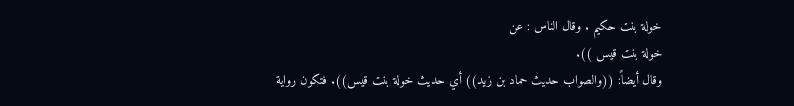خولة بنت حكيم . وقال الناس : عن
خولة بنت قيس )).
وقال أيضاً: ((والصواب حديث حماد بن زيد)) أي حديث خولة بنت قيس)). فتكون رواية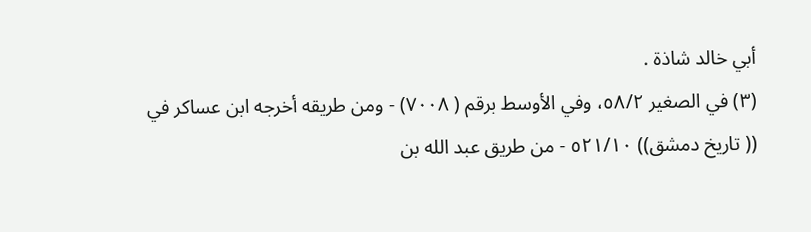أبي خالد شاذة .
(٣) في الصغير ٥٨/٢، وفي الأوسط برقم ( ٧٠٠٨) - ومن طريقه أخرجه ابن عساكر في
(( تاريخ دمشق)) ٥٢١/١٠ - من طريق عبد الله بن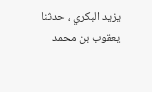يزيد البكري ، حدثنا يعقوب بن محمد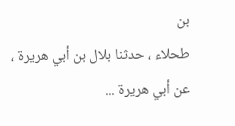بن
طحلاء ، حدثنا بلال بن أبي هريرة ، عن أبي هريرة ...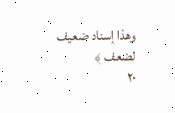وهذا إسناد ضعيف لضعف ﴾
٢٠